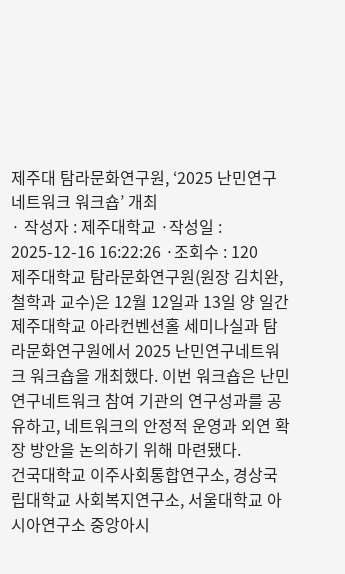제주대 탐라문화연구원, ‘2025 난민연구네트워크 워크숍’ 개최
· 작성자 : 제주대학교 ·작성일 : 2025-12-16 16:22:26 ·조회수 : 120
제주대학교 탐라문화연구원(원장 김치완, 철학과 교수)은 12월 12일과 13일 양 일간 제주대학교 아라컨벤션홀 세미나실과 탐라문화연구원에서 2025 난민연구네트워크 워크숍을 개최했다. 이번 워크숍은 난민연구네트워크 참여 기관의 연구성과를 공유하고, 네트워크의 안정적 운영과 외연 확장 방안을 논의하기 위해 마련됐다.
건국대학교 이주사회통합연구소, 경상국립대학교 사회복지연구소, 서울대학교 아시아연구소 중앙아시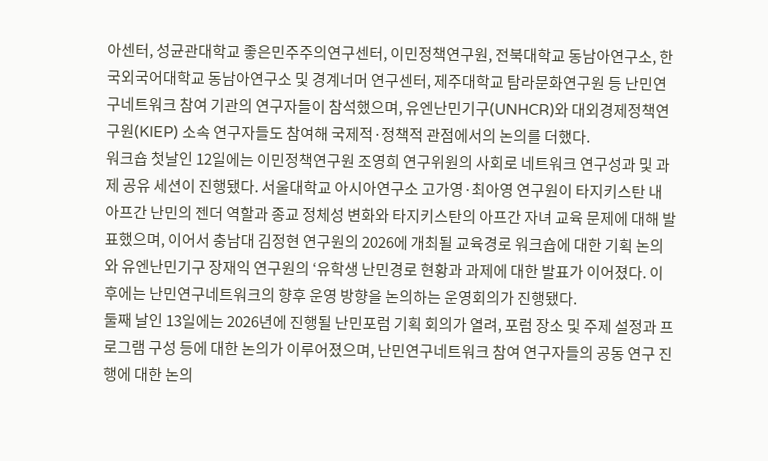아센터, 성균관대학교 좋은민주주의연구센터, 이민정책연구원, 전북대학교 동남아연구소, 한국외국어대학교 동남아연구소 및 경계너머 연구센터, 제주대학교 탐라문화연구원 등 난민연구네트워크 참여 기관의 연구자들이 참석했으며, 유엔난민기구(UNHCR)와 대외경제정책연구원(KIEP) 소속 연구자들도 참여해 국제적·정책적 관점에서의 논의를 더했다.
워크숍 첫날인 12일에는 이민정책연구원 조영희 연구위원의 사회로 네트워크 연구성과 및 과제 공유 세션이 진행됐다. 서울대학교 아시아연구소 고가영·최아영 연구원이 타지키스탄 내 아프간 난민의 젠더 역할과 종교 정체성 변화와 타지키스탄의 아프간 자녀 교육 문제에 대해 발표했으며, 이어서 충남대 김정현 연구원의 2026에 개최될 교육경로 워크숍에 대한 기획 논의와 유엔난민기구 장재익 연구원의 ‘유학생 난민경로 현황과 과제에 대한 발표가 이어졌다. 이후에는 난민연구네트워크의 향후 운영 방향을 논의하는 운영회의가 진행됐다.
둘째 날인 13일에는 2026년에 진행될 난민포럼 기획 회의가 열려, 포럼 장소 및 주제 설정과 프로그램 구성 등에 대한 논의가 이루어졌으며, 난민연구네트워크 참여 연구자들의 공동 연구 진행에 대한 논의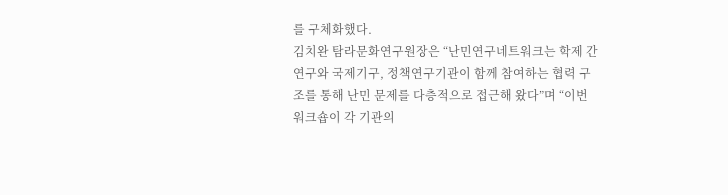를 구체화했다.
김치완 탐라문화연구원장은 “난민연구네트워크는 학제 간 연구와 국제기구, 정책연구기관이 함께 참여하는 협력 구조를 통해 난민 문제를 다층적으로 접근해 왔다”며 “이번 워크숍이 각 기관의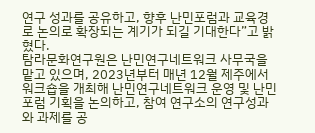연구 성과를 공유하고, 향후 난민포럼과 교육경로 논의로 확장되는 계기가 되길 기대한다”고 밝혔다.
탐라문화연구원은 난민연구네트워크 사무국을 맡고 있으며, 2023년부터 매년 12월 제주에서 워크숍을 개최해 난민연구네트워크 운영 및 난민포럼 기획을 논의하고, 참여 연구소의 연구성과와 과제를 공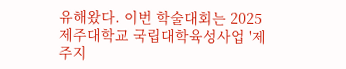유해왔다. 이번 학술대회는 2025 제주대학교 국립대학육성사업 '제주지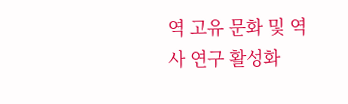역 고유 문화 및 역사 연구 활성화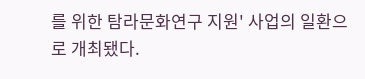를 위한 탐라문화연구 지원' 사업의 일환으로 개최됐다.